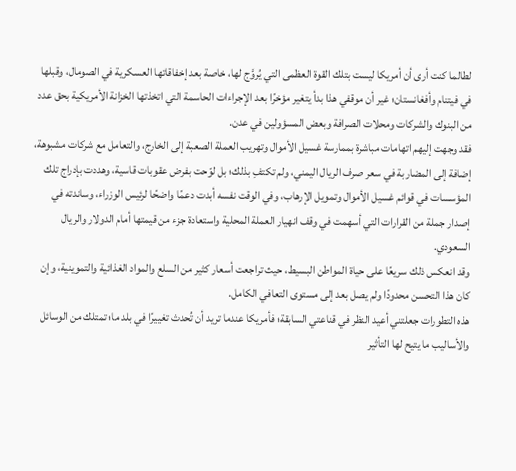لطالما كنت أرى أن أمريكا ليست بتلك القوة العظمى التي يُروَّج لها، خاصة بعد إخفاقاتها العسكرية في الصومال، وقبلها في فيتنام وأفغانستان؛ غير أن موقفي هذا بدأ يتغير مؤخرًا بعد الإجراءات الحاسمة التي اتخذتها الخزانة الأمريكية بحق عدد من البنوك والشركات ومحلات الصرافة وبعض المسؤولين في عدن.
فقد وجهت إليهم اتهامات مباشرة بممارسة غسيل الأموال وتهريب العملة الصعبة إلى الخارج، والتعامل مع شركات مشبوهة، إضافة إلى المضاربة في سعر صرف الريال اليمني، ولم تكتفِ بذلك؛ بل لوّحت بفرض عقوبات قاسية، وهددت بإدراج تلك المؤسسات في قوائم غسيل الأموال وتمويل الإرهاب، وفي الوقت نفسه أبدت دعمًا واضحًا لرئيس الوزراء، وساندته في إصدار جملة من القرارات التي أسهمت في وقف انهيار العملة المحلية واستعادة جزء من قيمتها أمام الدولار والريال السعودي.
وقد انعكس ذلك سريعًا على حياة المواطن البسيط، حيث تراجعت أسعار كثير من السلع والمواد الغذائية والتموينية، وإن كان هذا التحسن محدودًا ولم يصل بعد إلى مستوى التعافي الكامل.
هذه التطورات جعلتني أعيد النظر في قناعتي السابقة؛ فأمريكا عندما تريد أن تُحدث تغييرًا في بلد ما؛ تمتلك من الوسائل والأساليب ما يتيح لها التأثير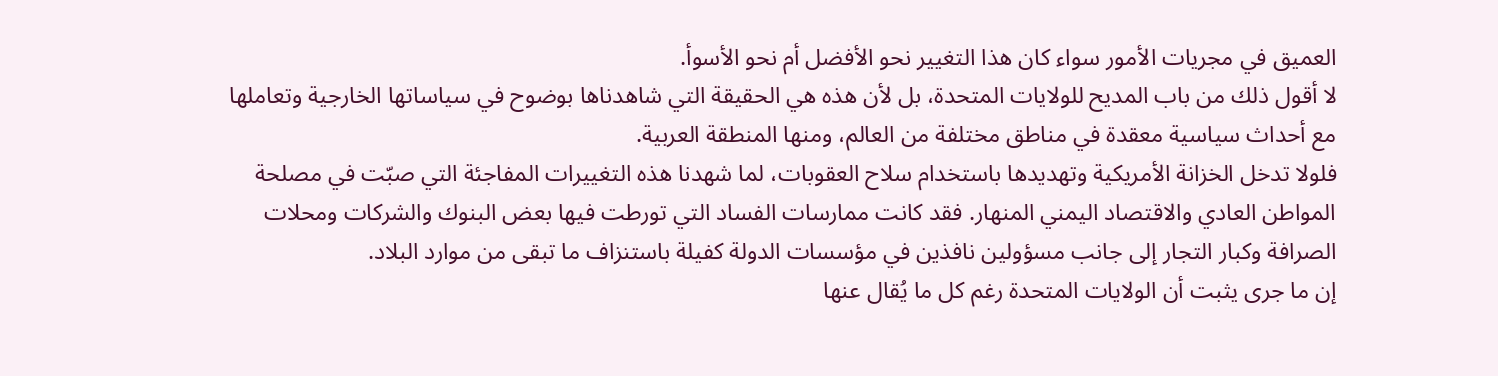العميق في مجريات الأمور سواء كان هذا التغيير نحو الأفضل أم نحو الأسوأ.
لا أقول ذلك من باب المديح للولايات المتحدة، بل لأن هذه هي الحقيقة التي شاهدناها بوضوح في سياساتها الخارجية وتعاملها مع أحداث سياسية معقدة في مناطق مختلفة من العالم، ومنها المنطقة العربية.
فلولا تدخل الخزانة الأمريكية وتهديدها باستخدام سلاح العقوبات، لما شهدنا هذه التغييرات المفاجئة التي صبّت في مصلحة المواطن العادي والاقتصاد اليمني المنهار. فقد كانت ممارسات الفساد التي تورطت فيها بعض البنوك والشركات ومحلات الصرافة وكبار التجار إلى جانب مسؤولين نافذين في مؤسسات الدولة كفيلة باستنزاف ما تبقى من موارد البلاد.
إن ما جرى يثبت أن الولايات المتحدة رغم كل ما يُقال عنها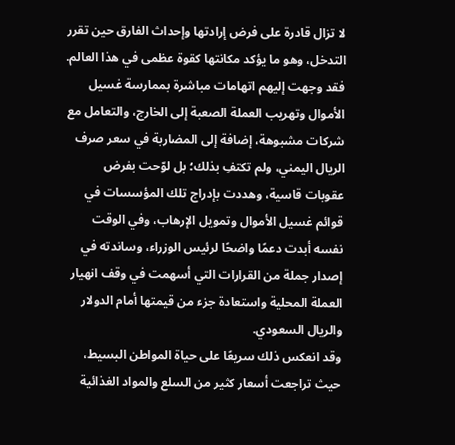لا تزال قادرة على فرض إرادتها وإحداث الفارق حين تقرر التدخل، وهو ما يؤكد مكانتها كقوة عظمى في هذا العالم.
فقد وجهت إليهم اتهامات مباشرة بممارسة غسيل الأموال وتهريب العملة الصعبة إلى الخارج، والتعامل مع شركات مشبوهة، إضافة إلى المضاربة في سعر صرف الريال اليمني، ولم تكتفِ بذلك؛ بل لوّحت بفرض عقوبات قاسية، وهددت بإدراج تلك المؤسسات في قوائم غسيل الأموال وتمويل الإرهاب، وفي الوقت نفسه أبدت دعمًا واضحًا لرئيس الوزراء، وساندته في إصدار جملة من القرارات التي أسهمت في وقف انهيار العملة المحلية واستعادة جزء من قيمتها أمام الدولار والريال السعودي.
وقد انعكس ذلك سريعًا على حياة المواطن البسيط، حيث تراجعت أسعار كثير من السلع والمواد الغذائية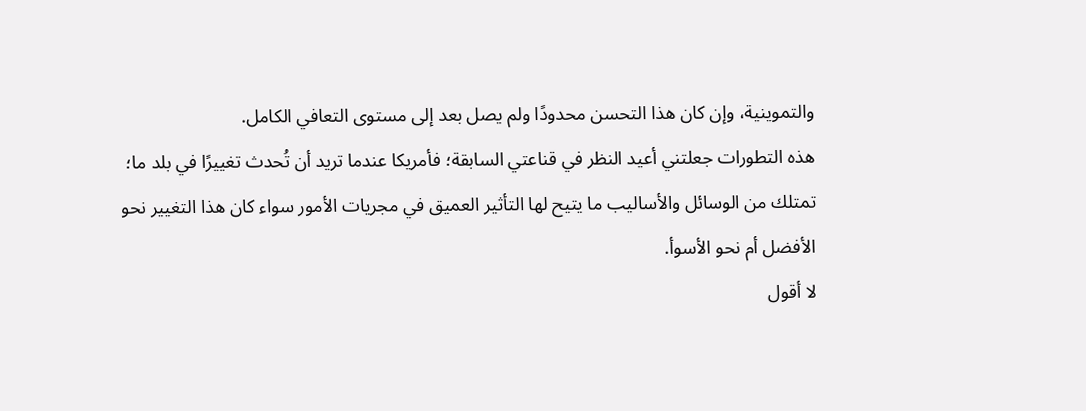والتموينية، وإن كان هذا التحسن محدودًا ولم يصل بعد إلى مستوى التعافي الكامل.
هذه التطورات جعلتني أعيد النظر في قناعتي السابقة؛ فأمريكا عندما تريد أن تُحدث تغييرًا في بلد ما؛ تمتلك من الوسائل والأساليب ما يتيح لها التأثير العميق في مجريات الأمور سواء كان هذا التغيير نحو الأفضل أم نحو الأسوأ.
لا أقول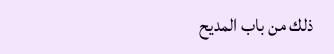ذلك من باب المديح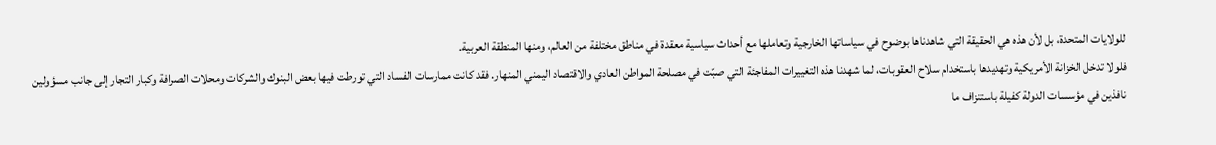للولايات المتحدة، بل لأن هذه هي الحقيقة التي شاهدناها بوضوح في سياساتها الخارجية وتعاملها مع أحداث سياسية معقدة في مناطق مختلفة من العالم، ومنها المنطقة العربية.
فلولا تدخل الخزانة الأمريكية وتهديدها باستخدام سلاح العقوبات، لما شهدنا هذه التغييرات المفاجئة التي صبّت في مصلحة المواطن العادي والاقتصاد اليمني المنهار. فقد كانت ممارسات الفساد التي تورطت فيها بعض البنوك والشركات ومحلات الصرافة وكبار التجار إلى جانب مسؤولين نافذين في مؤسسات الدولة كفيلة باستنزاف ما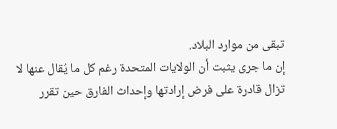تبقى من موارد البلاد.
إن ما جرى يثبت أن الولايات المتحدة رغم كل ما يُقال عنها لا تزال قادرة على فرض إرادتها وإحداث الفارق حين تقرر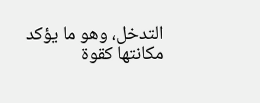التدخل، وهو ما يؤكد مكانتها كقوة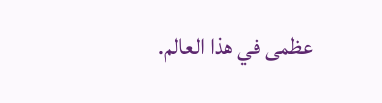عظمى في هذا العالم.